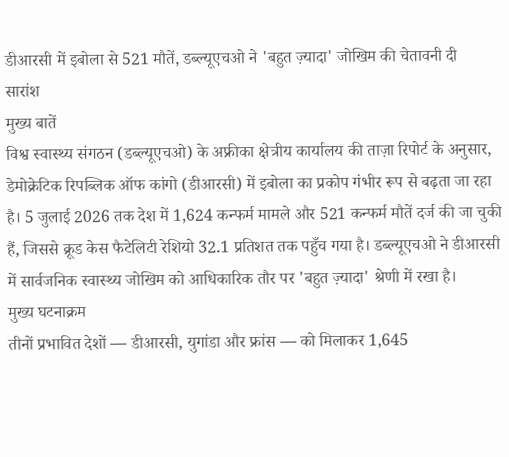डीआरसी में इबोला से 521 मौतें, डब्ल्यूएचओ ने 'बहुत ज़्यादा' जोखिम की चेतावनी दी
सारांश
मुख्य बातें
विश्व स्वास्थ्य संगठन (डब्ल्यूएचओ) के अफ्रीका क्षेत्रीय कार्यालय की ताज़ा रिपोर्ट के अनुसार, डेमोक्रेटिक रिपब्लिक ऑफ कांगो (डीआरसी) में इबोला का प्रकोप गंभीर रूप से बढ़ता जा रहा है। 5 जुलाई 2026 तक देश में 1,624 कन्फर्म मामले और 521 कन्फर्म मौतें दर्ज की जा चुकी हैं, जिससे क्रूड केस फैटेलिटी रेशियो 32.1 प्रतिशत तक पहुँच गया है। डब्ल्यूएचओ ने डीआरसी में सार्वजनिक स्वास्थ्य जोखिम को आधिकारिक तौर पर 'बहुत ज़्यादा' श्रेणी में रखा है।
मुख्य घटनाक्रम
तीनों प्रभावित देशों — डीआरसी, युगांडा और फ्रांस — को मिलाकर 1,645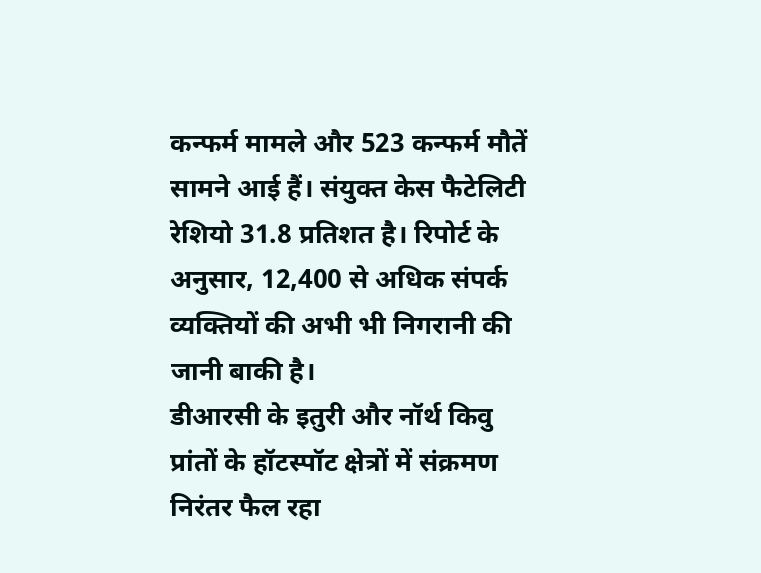कन्फर्म मामले और 523 कन्फर्म मौतें सामने आई हैं। संयुक्त केस फैटेलिटी रेशियो 31.8 प्रतिशत है। रिपोर्ट के अनुसार, 12,400 से अधिक संपर्क व्यक्तियों की अभी भी निगरानी की जानी बाकी है।
डीआरसी के इतुरी और नॉर्थ किवु प्रांतों के हॉटस्पॉट क्षेत्रों में संक्रमण निरंतर फैल रहा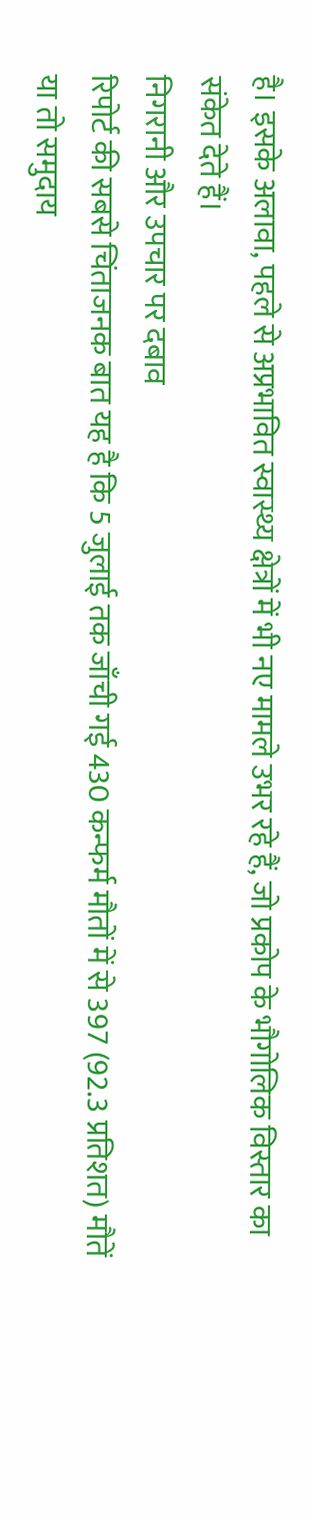है। इसके अलावा, पहले से अप्रभावित स्वास्थ्य क्षेत्रों में भी नए मामले उभर रहे हैं, जो प्रकोप के भौगोलिक विस्तार का संकेत देते हैं।
निगरानी और उपचार पर दबाव
रिपोर्ट की सबसे चिंताजनक बात यह है कि 5 जुलाई तक जाँची गई 430 कन्फर्म मौतों में से 397 (92.3 प्रतिशत) मौतें या तो समुदाय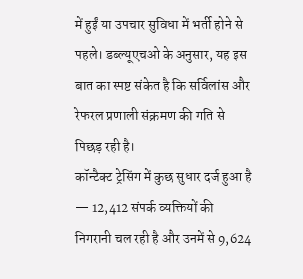में हुईं या उपचार सुविधा में भर्ती होने से पहले। डब्ल्यूएचओ के अनुसार, यह इस बात का स्पष्ट संकेत है कि सर्विलांस और रेफरल प्रणाली संक्रमण की गति से पिछड़ रही है।
कॉन्टैक्ट ट्रेसिंग में कुछ सुधार दर्ज हुआ है — 12,412 संपर्क व्यक्तियों की निगरानी चल रही है और उनमें से 9,624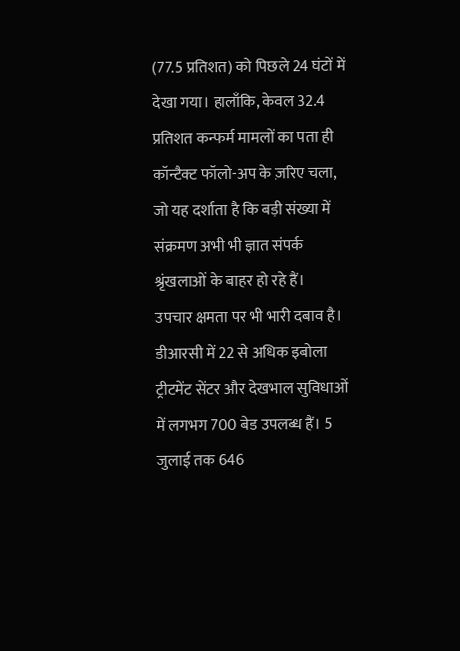(77.5 प्रतिशत) को पिछले 24 घंटों में देखा गया। हालाँकि, केवल 32.4 प्रतिशत कन्फर्म मामलों का पता ही कॉन्टैक्ट फॉलो-अप के ज़रिए चला, जो यह दर्शाता है कि बड़ी संख्या में संक्रमण अभी भी ज्ञात संपर्क श्रृंखलाओं के बाहर हो रहे हैं।
उपचार क्षमता पर भी भारी दबाव है। डीआरसी में 22 से अधिक इबोला ट्रीटमेंट सेंटर और देखभाल सुविधाओं में लगभग 700 बेड उपलब्ध हैं। 5 जुलाई तक 646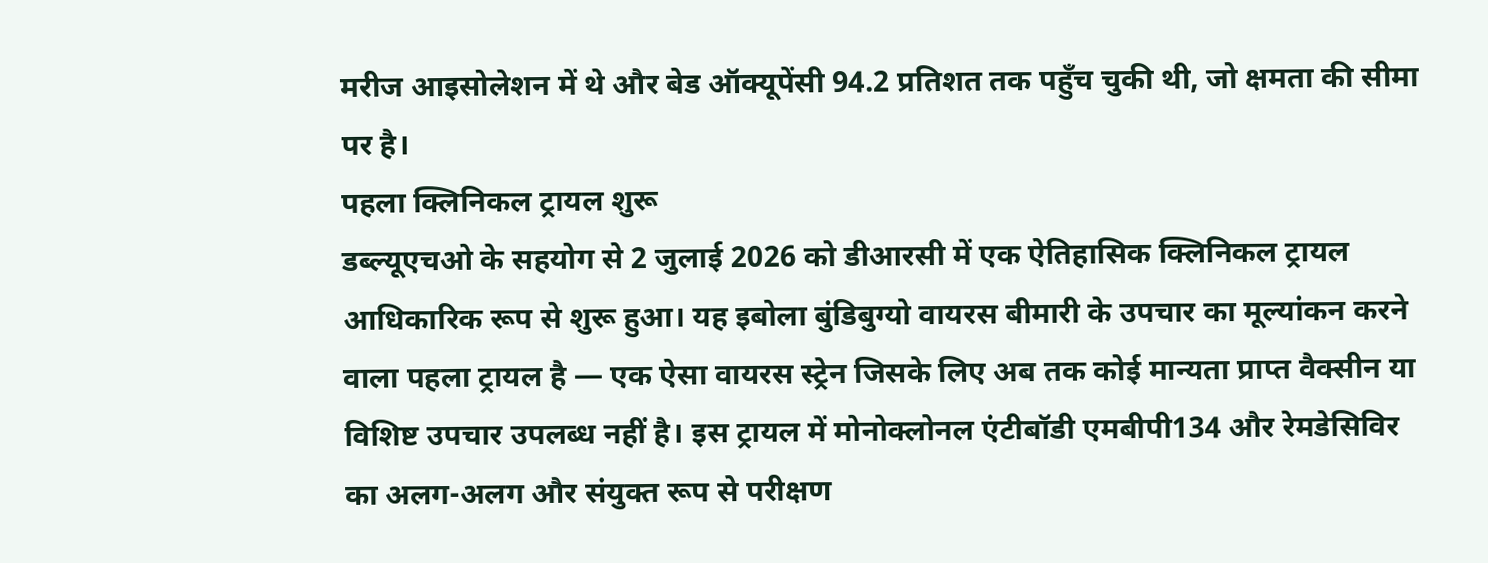मरीज आइसोलेशन में थे और बेड ऑक्यूपेंसी 94.2 प्रतिशत तक पहुँच चुकी थी, जो क्षमता की सीमा पर है।
पहला क्लिनिकल ट्रायल शुरू
डब्ल्यूएचओ के सहयोग से 2 जुलाई 2026 को डीआरसी में एक ऐतिहासिक क्लिनिकल ट्रायल आधिकारिक रूप से शुरू हुआ। यह इबोला बुंडिबुग्यो वायरस बीमारी के उपचार का मूल्यांकन करने वाला पहला ट्रायल है — एक ऐसा वायरस स्ट्रेन जिसके लिए अब तक कोई मान्यता प्राप्त वैक्सीन या विशिष्ट उपचार उपलब्ध नहीं है। इस ट्रायल में मोनोक्लोनल एंटीबॉडी एमबीपी134 और रेमडेसिविर का अलग-अलग और संयुक्त रूप से परीक्षण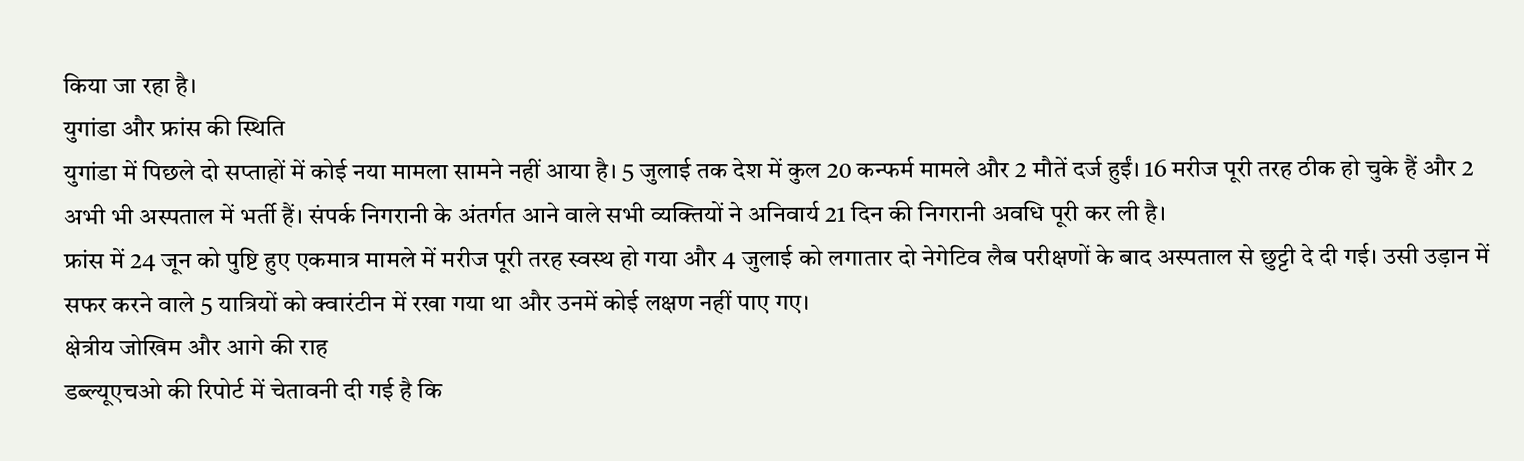किया जा रहा है।
युगांडा और फ्रांस की स्थिति
युगांडा में पिछले दो सप्ताहों में कोई नया मामला सामने नहीं आया है। 5 जुलाई तक देश में कुल 20 कन्फर्म मामले और 2 मौतें दर्ज हुईं। 16 मरीज पूरी तरह ठीक हो चुके हैं और 2 अभी भी अस्पताल में भर्ती हैं। संपर्क निगरानी के अंतर्गत आने वाले सभी व्यक्तियों ने अनिवार्य 21 दिन की निगरानी अवधि पूरी कर ली है।
फ्रांस में 24 जून को पुष्टि हुए एकमात्र मामले में मरीज पूरी तरह स्वस्थ हो गया और 4 जुलाई को लगातार दो नेगेटिव लैब परीक्षणों के बाद अस्पताल से छुट्टी दे दी गई। उसी उड़ान में सफर करने वाले 5 यात्रियों को क्वारंटीन में रखा गया था और उनमें कोई लक्षण नहीं पाए गए।
क्षेत्रीय जोखिम और आगे की राह
डब्ल्यूएचओ की रिपोर्ट में चेतावनी दी गई है कि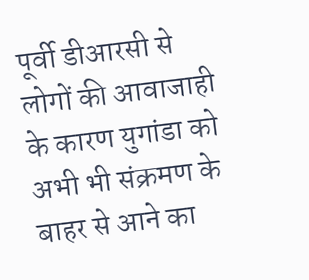पूर्वी डीआरसी से लोगों की आवाजाही के कारण युगांडा को अभी भी संक्रमण के बाहर से आने का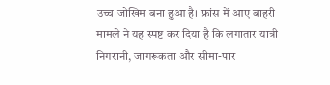उच्च जोखिम बना हुआ है। फ्रांस में आए बाहरी मामले ने यह स्पष्ट कर दिया है कि लगातार यात्री निगरानी, जागरूकता और सीमा-पार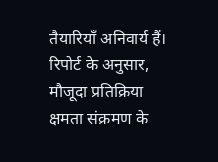तैयारियाँ अनिवार्य हैं। रिपोर्ट के अनुसार, मौजूदा प्रतिक्रिया क्षमता संक्रमण के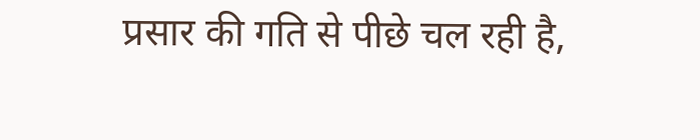प्रसार की गति से पीछे चल रही है,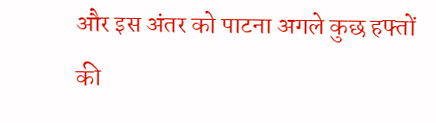और इस अंतर को पाटना अगले कुछ हफ्तों की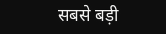सबसे बड़ी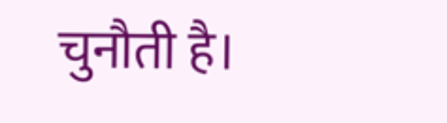चुनौती है।